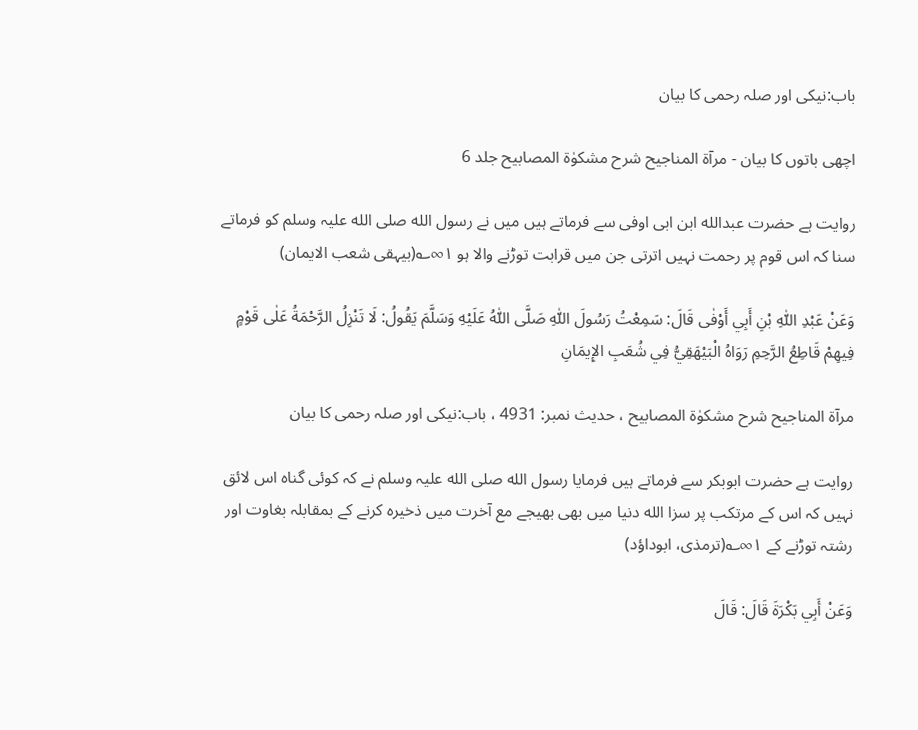باب:نیکی اور صلہ رحمی کا بیان

اچھی باتوں کا بیان - مرآۃ المناجیح شرح مشکوٰۃ المصابیح جلد 6

روایت ہے حضرت عبدالله ابن ابی اوفی سے فرماتے ہیں میں نے رسول الله صلی الله علیہ وسلم کو فرماتے سنا کہ اس قوم پر رحمت نہیں اترتی جن میں قرابت توڑنے والا ہو ۱∞؎(بیہقی شعب الایمان)

وَعَنْ عَبْدِ اللّٰهِ بْنِ أَبِي أَوْفٰى قَالَ: سَمِعْتُ رَسُولَ اللّٰهِ صَلَّى اللّٰهُ عَلَيْهِ وَسَلَّمَ يَقُولُ: لَا تَنْزِلُ الرَّحْمَةُ عَلٰى قَوْمٍ فِيهِمْ قَاطِعُ الرَّحِمِ رَوَاهُ الْبَيْهَقِيُّ فِي شُعَبِ الإِيمَانِ

مرآۃ المناجیح شرح مشکوٰۃ المصابیح ، حدیث نمبر: 4931 ، باب:نیکی اور صلہ رحمی کا بیان

روایت ہے حضرت ابوبکر سے فرماتے ہیں فرمایا رسول الله صلی الله علیہ وسلم نے کہ کوئی گناہ اس لائق نہیں کہ اس کے مرتکب پر سزا الله دنیا میں بھی بھیجے مع آخرت میں ذخیرہ کرنے کے بمقابلہ بغاوت اور رشتہ توڑنے کے ۱∞؎(ترمذی، ابوداؤد)

وَعَنْ أَبِي بَكْرَةَ قَالَ: قَالَ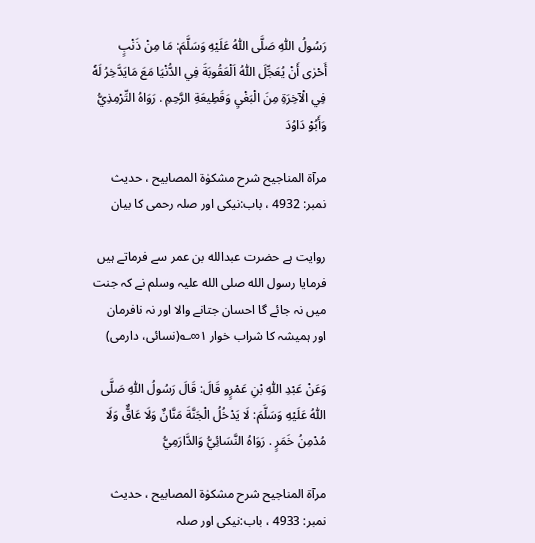رَسُولُ اللّٰهِ صَلَّى اللّٰهُ عَلَيْهِ وَسَلَّمَ: مَا مِنْ ذَنْبٍ أَحْرٰى أَنْ يُعَجِّلَ اللّٰهُ اَلْعَقُوبَةَ فِي الدُّنْيَا مَعَ مَايَدَّخِرُ لَهٗ فِي الْآخِرَةِ مِنَ الْبَغْيِ وَقَطِيعَةِ الرَّحِمِ . رَوَاهُ التِّرْمِذِيُّ وَأَبُوْ دَاوُدَ

مرآۃ المناجیح شرح مشکوٰۃ المصابیح ، حدیث نمبر: 4932 ، باب:نیکی اور صلہ رحمی کا بیان

روایت ہے حضرت عبدالله بن عمر سے فرماتے ہیں فرمایا رسول الله صلی الله علیہ وسلم نے کہ جنت میں نہ جائے گا احسان جتانے والا اور نہ نافرمان اور ہمیشہ کا شراب خوار ۱∞؎(نسائی، دارمی)

وَعَنْ عَبْدِ اللّٰهِ بْنِ عَمْرٍو قَالَ: قَالَ رَسُولُ اللّٰهِ صَلَّى اللّٰهُ عَلَيْهِ وَسَلَّمَ: لَا يَدْخُلُ الْجَنَّةَ مَنَّانٌ وَلَا عَاقٌّ وَلَا مُدْمِنُ خَمَرٍ . رَوَاهُ النَّسَائِيُّ وَالدَّارَمِيُّ

مرآۃ المناجیح شرح مشکوٰۃ المصابیح ، حدیث نمبر: 4933 ، باب:نیکی اور صلہ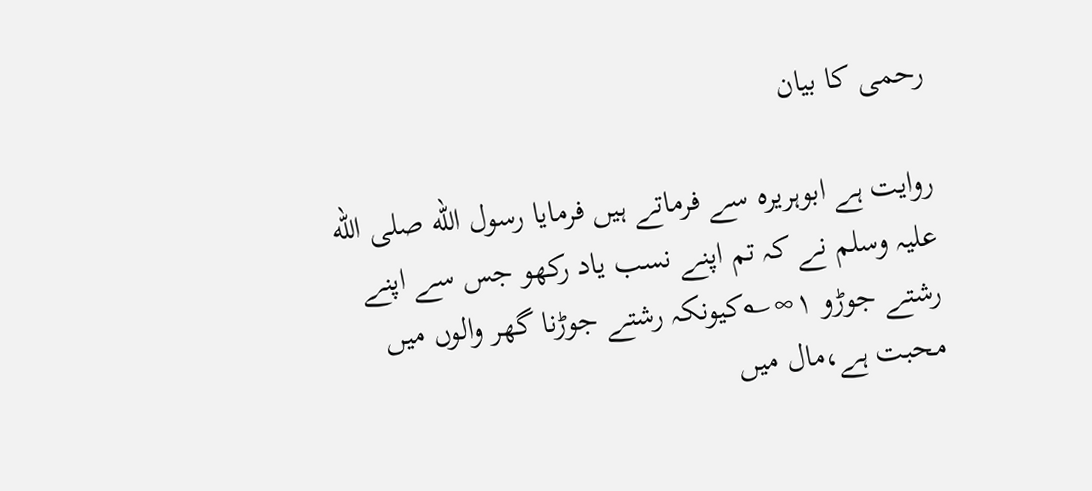رحمی کا بیان

روایت ہے ابوہریرہ سے فرماتے ہیں فرمایا رسول الله صلی الله علیہ وسلم نے کہ تم اپنے نسب یاد رکھو جس سے اپنے رشتے جوڑو ۱∞؎کیونکہ رشتے جوڑنا گھر والوں میں محبت ہے،مال میں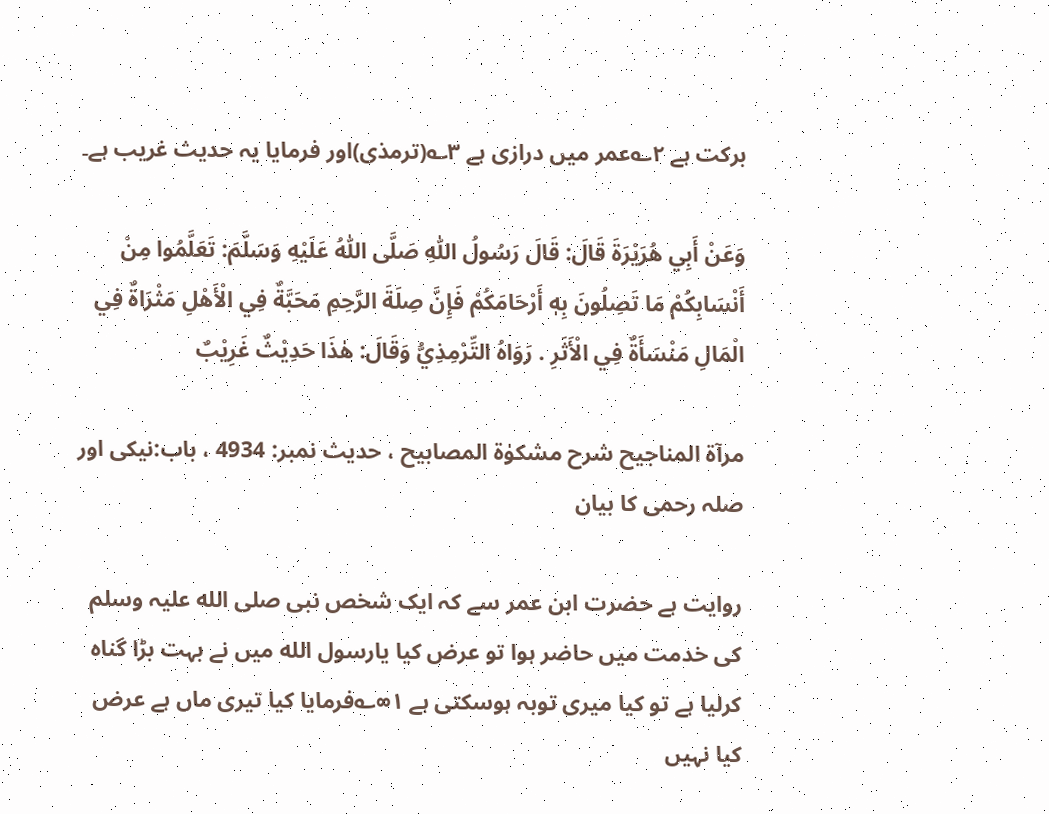برکت ہے ۲؎عمر میں درازی ہے ۳؎(ترمذی)اور فرمایا یہ حدیث غریب ہے۔

وَعَنْ أَبِي هُرَيْرَةَ قَالَ: قَالَ رَسُولُ اللّٰهِ صَلَّى اللّٰهُ عَلَيْهِ وَسَلَّمَ: تَعَلَّمُوا مِنْ أَنْسَابِكُمْ مَا تَصِلُونَ بِهٖ أَرْحَامَكُمْ فَإِنَّ صِلَةَ الرَّحِمِ مَحَبَّةٌ فِي الْأَهْلِ مَثْرَاةٌ فِي الْمَالِ مَنْسَأَةٌ فِي الْأَثَرِ . رَوَاهُ التِّرْمِذِيُّ وَقَالَ: هٰذَا حَدِيْثٌ غَرِيْبٌ

مرآۃ المناجیح شرح مشکوٰۃ المصابیح ، حدیث نمبر: 4934 ، باب:نیکی اور صلہ رحمی کا بیان

روایت ہے حضرت ابن عمر سے کہ ایک شخص نبی صلی الله علیہ وسلم کی خدمت میں حاضر ہوا تو عرض کیا یارسول الله میں نے بہت بڑا گناہ کرلیا ہے تو کیا میری توبہ ہوسکتی ہے ۱∞؎فرمایا کیا تیری ماں ہے عرض کیا نہیں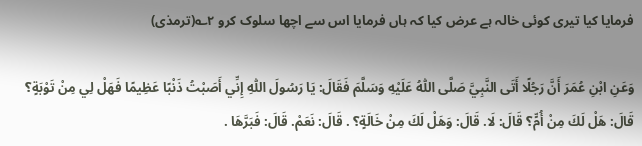فرمایا کیا تیری کوئی خالہ ہے عرض کیا کہ ہاں فرمایا اس سے اچھا سلوک کرو ۲؎(ترمذی)

وَعَنِ ابْنِ عُمَرَ أَنَّ رَجُلًا أَتَى النَّبِيَّ صَلَّى اللّٰهُ عَلَيْهِ وَسَلَّمَ فَقَالَ: يَا رَسُولَ اللّٰهِ إِنِّي أَصَبْتُ ذَنْبًا عَظِيمًا فَهَلْ لِي مِنْ تَوْبَةٍ؟ قَالَ: هَلْ لَكَ مِنْ أُمٍّ؟ قَالَ: لَا. قَالَ: وَهَلْ لَكَ مِنْ خَالَةٍ؟ . قَالَ: نَعَمْ. قَالَ: فَبَرَّهَا .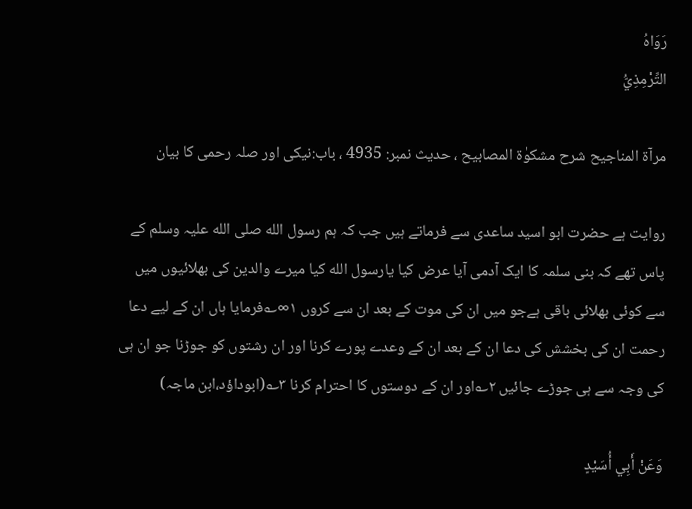رَوَاهُ
التِّرْمِذِيُّ

مرآۃ المناجیح شرح مشکوٰۃ المصابیح ، حدیث نمبر: 4935 ، باب:نیکی اور صلہ رحمی کا بیان

روایت ہے حضرت ابو اسید ساعدی سے فرماتے ہیں جب کہ ہم رسول الله صلی الله علیہ وسلم کے پاس تھے کہ بنی سلمہ کا ایک آدمی آیا عرض کیا یارسول الله کیا میرے والدین کی بھلائیوں میں سے کوئی بھلائی باقی ہےجو میں ان کی موت کے بعد ان سے کروں ۱∞؎فرمایا ہاں ان کے لیے دعا رحمت ان کی بخشش کی دعا ان کے بعد ان کے وعدے پورے کرنا اور ان رشتوں کو جوڑنا جو ان ہی کی وجہ سے ہی جوڑے جائیں ۲؎اور ان کے دوستوں کا احترام کرنا ۳؎(ابوداؤد،ابن ماجہ)

وَعَنْ أَبِي أُسَيْدٍ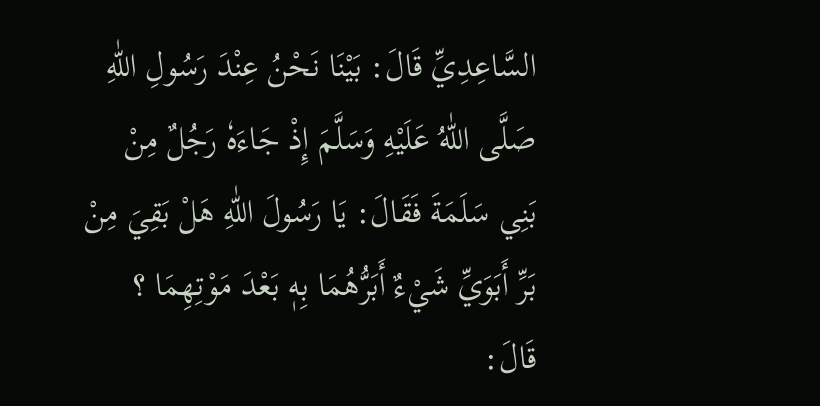السَّاعِدِيِّ قَالَ: بَيْنَا نَحْنُ عِنْدَ رَسُولِ اللّٰهِ صَلَّى اللّٰهُ عَلَيْهِ وَسَلَّمَ إِذْ جَاءَہٗ رَجُلٌ مِنْ بَنِي سَلَمَةَ فَقَالَ: يَا رَسُولَ اللّٰهِ هَلْ بَقِيَ مِنْ بَرِّ أَبَوَيِّ شَيْءٌ أَبَرُّهُمَا بِهٖ بَعْدَ مَوْتِهِمَا ؟ قَالَ: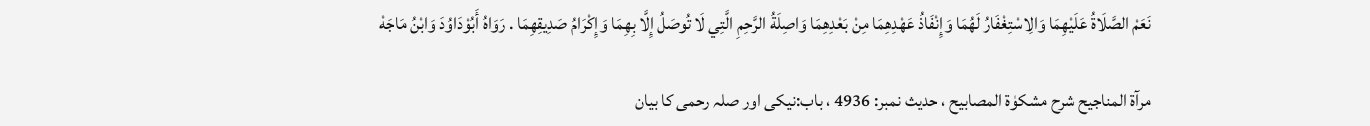نَعَمْ الصَّلَاةُ عَلَيْهِمَا وَالِاسْتِغْفَارُ لَهُمَا وَإِنْفَاذُ عَهْدِهِمَا مِنْ بَعْدِهِمَا وَاصِلَةُ الرَّحِمِ الَّتِي لَا تُوصَلُ إِلَّا بِهِمَا وَإِكْرَامُ صَدِيقِهِمَا . رَوَاهُ أَبُوْدَاوُدَ وَابْنُ مَاجَهْ

مرآۃ المناجیح شرح مشکوٰۃ المصابیح ، حدیث نمبر: 4936 ، باب:نیکی اور صلہ رحمی کا بیان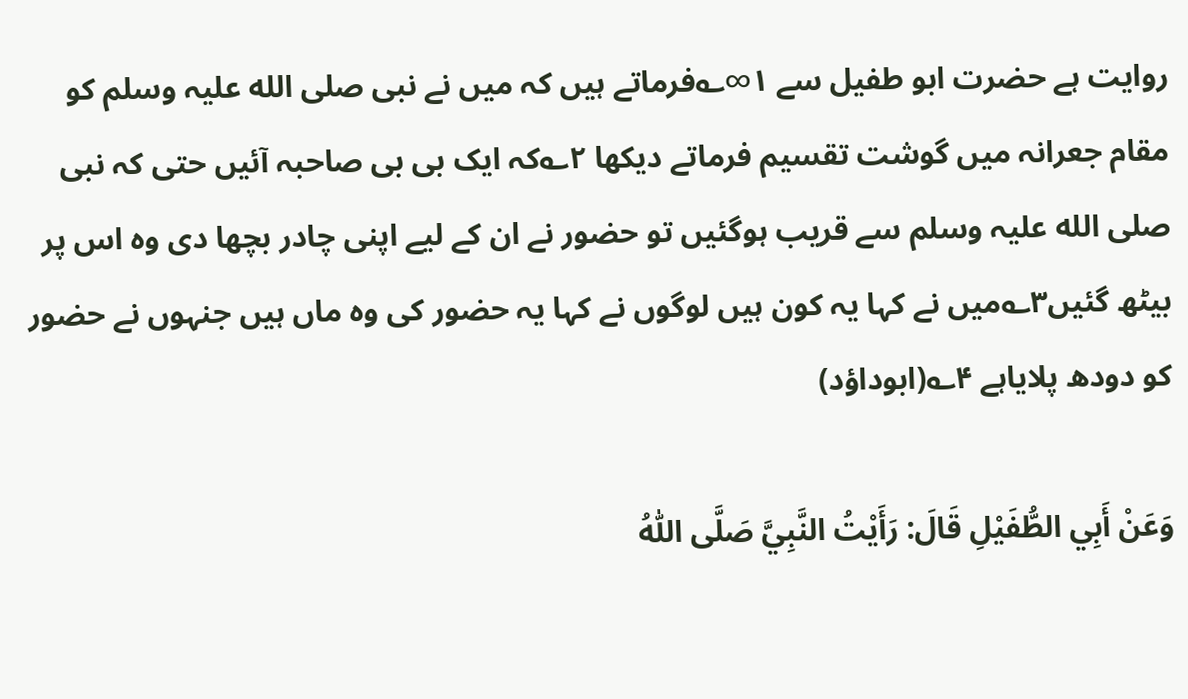روایت ہے حضرت ابو طفیل سے ۱∞؎فرماتے ہیں کہ میں نے نبی صلی الله علیہ وسلم کو مقام جعرانہ میں گوشت تقسیم فرماتے دیکھا ۲؎کہ ایک بی بی صاحبہ آئیں حتی کہ نبی صلی الله علیہ وسلم سے قریب ہوگئیں تو حضور نے ان کے لیے اپنی چادر بچھا دی وہ اس پر بیٹھ گئیں۳؎میں نے کہا یہ کون ہیں لوگوں نے کہا یہ حضور کی وہ ماں ہیں جنہوں نے حضور کو دودھ پلایاہے ۴؎(ابوداؤد)

وَعَنْ أَبِي الطُّفَيْلِ قَالَ: رَأَيْتُ النَّبِيَّ صَلَّى اللّٰهُ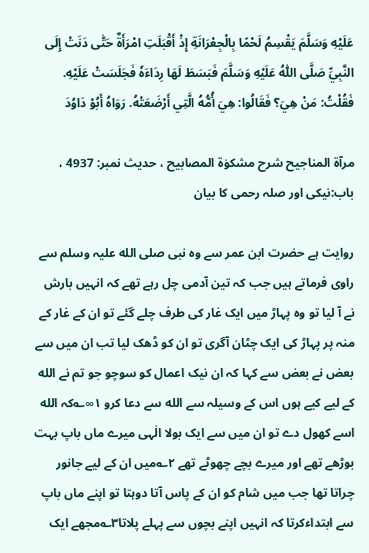عَلَيْهِ وَسَلَّمَ يَقْسِمُ لَحْمًا بِالْجِعْرَانَةِ إِذْ أَقْبَلَتِ امْرَأَةٌ حَتّٰى دَنَتْ إِلَى النَّبِيِّ صَلَّى اللّٰهُ عَلَيْهِ وَسَلَّمَ فَبَسَطَ لَهَا رِدَاءَهٗ فَجَلَسَتْ عَلَيْهِ. فَقُلْتُ: مَنْ هِيَ؟ فَقَالُوا: هِيَ أُمُّهُ الَّتِي أَرْضَعَتْهُ. رَوَاهُ أَبُوْ دَاوُدَ

مرآۃ المناجیح شرح مشکوٰۃ المصابیح ، حدیث نمبر: 4937 ، باب:نیکی اور صلہ رحمی کا بیان

روایت ہے حضرت ابن عمر سے وہ نبی صلی الله علیہ وسلم سے راوی فرماتے ہیں جب کہ تین آدمی چل رہے تھے کہ انہیں بارش نے آ لیا تو وہ پہاڑ میں ایک غار کی طرف چلے گئے تو ان کے غار کے منہ پر پہاڑ کی ایک چٹان آگری تو ان کو ڈھک لیا تب ان میں سے بعض نے بعض سے کہا کہ ان نیک اعمال کو سوچو جو تم نے الله کے لیے کیے ہوں اس کے وسیلہ سے الله سے دعا کرو ۱∞؎کہ الله اسے کھول دے تو ان میں سے ایک بولا الٰہی میرے ماں باپ بہت بوڑھے تھے اور میرے بچے چھوٹے تھے ۲؎میں ان کے لیے جانور چراتا تھا جب میں شام کو ان کے پاس آتا دوہتا تو اپنے ماں باپ سے ابتداءکرتا کہ انہیں اپنے بچوں سے پہلے پلاتا۳؎مجھے ایک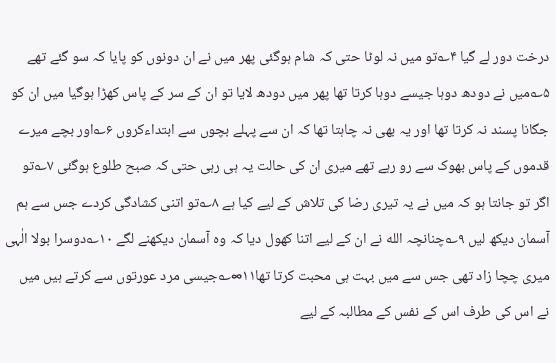درخت دور لے گیا ۴؎تو میں نہ لوٹا حتی کہ شام ہوگئی پھر میں نے ان دونوں کو پایا کہ سو گئے تھے ۵؎میں نے دودھ دوہا جیسے دوہا کرتا تھا پھر میں دودھ لایا تو ان کے سر کے پاس کھڑا ہوگیا میں ان کو جگانا پسند نہ کرتا تھا اور یہ بھی نہ چاہتا تھا کہ ان سے پہلے بچوں سے ابتداءکروں ۶؎اور بچے میرے قدموں کے پاس بھوک سے رو رہے تھے میری ان کی حالت یہ ہی رہی حتی کہ صبح طلوع ہوگئی ۷؎تو اگر تو جانتا ہو کہ میں نے یہ تیری رضا کی تلاش کے لیے کیا ہے ۸؎تو اتنی کشادگی کردے جس سے ہم آسمان دیکھ لیں ۹؎چنانچہ الله نے ان کے لیے اتنا کھول دیا کہ وہ آسمان دیکھنے لگے ۱۰؎دوسرا بولا الٰہی میری چچا زاد تھی جس سے میں بہت ہی محبت کرتا تھا۱۱∞؎جیسی مرد عورتوں سے کرتے ہیں میں نے اس کی طرف اس کے نفس کے مطالبہ کے لیے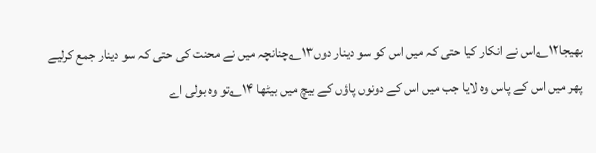بھیجا۱۲؎اس نے انکار کیا حتی کہ میں اس کو سو دینار دوں۱۳؎چنانچہ میں نے محنت کی حتی کہ سو دینار جمع کرلیے پھر میں اس کے پاس وہ لایا جب میں اس کے دونوں پاؤں کے بیچ میں بیٹھا ۱۴؎تو وہ بولی اے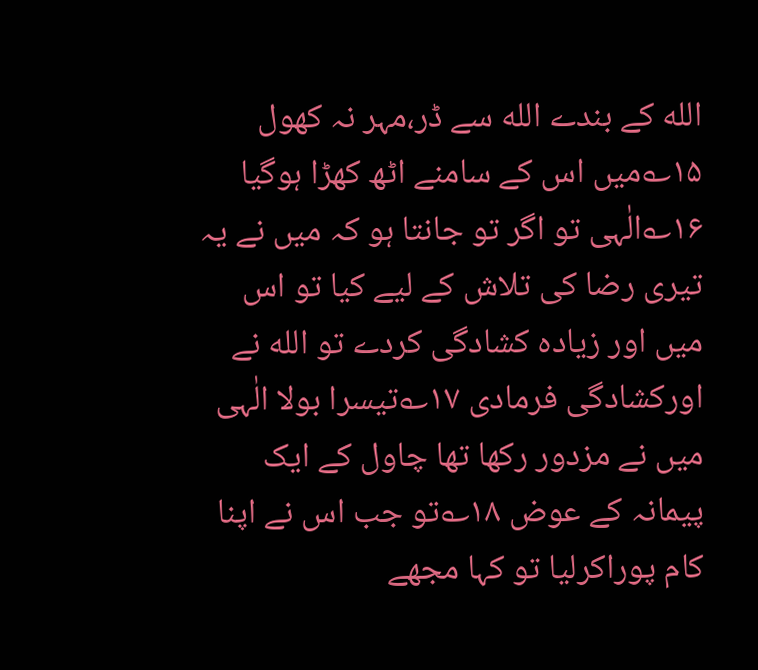الله کے بندے الله سے ڈر،مہر نہ کھول ۱۵؎میں اس کے سامنے اٹھ کھڑا ہوگیا ۱۶؎الٰہی تو اگر تو جانتا ہو کہ میں نے یہ تیری رضا کی تلاش کے لیے کیا تو اس میں اور زیادہ کشادگی کردے تو الله نے اورکشادگی فرمادی ۱۷؎تیسرا بولا الٰہی میں نے مزدور رکھا تھا چاول کے ایک پیمانہ کے عوض ۱۸؎تو جب اس نے اپنا کام پوراکرلیا تو کہا مجھے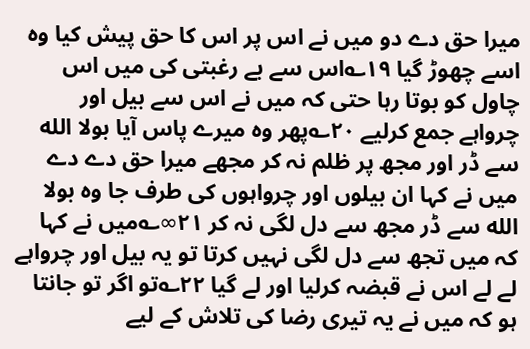میرا حق دے دو میں نے اس پر اس کا حق پیش کیا وہ اسے چھوڑ گیا ۱۹؎اس سے بے رغبتی کی میں اس چاول کو بوتا رہا حتی کہ میں نے اس سے بیل اور چرواہے جمع کرلیے ۲۰؎پھر وہ میرے پاس آیا بولا الله سے ڈر اور مجھ پر ظلم نہ کر مجھے میرا حق دے دے میں نے کہا ان بیلوں اور چرواہوں کی طرف جا وہ بولا الله سے ڈر مجھ سے دل لگی نہ کر ۲۱∞؎میں نے کہا کہ میں تجھ سے دل لگی نہیں کرتا تو یہ بیل اور چرواہے لے لے اس نے قبضہ کرلیا اور لے گیا ۲۲؎تو اگر تو جانتا ہو کہ میں نے یہ تیری رضا کی تلاش کے لیے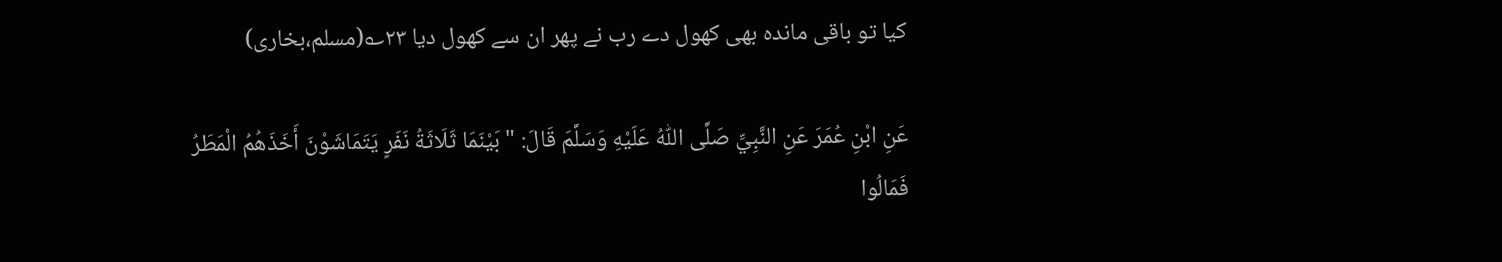کیا تو باقی ماندہ بھی کھول دے رب نے پھر ان سے کھول دیا ۲۳؎(مسلم،بخاری)

عَنِ ابْنِ عُمَرَ عَنِ النَّبِيِّ صَلَّى اللّٰهُ عَلَيْهِ وَسَلَّمَ قَالَ: " بَيْنَمَا ثَلَاثَةُ نَفَرٍ يَتَمَاشَوْنَ أَخَذَهُمُ الْمَطَرُ فَمَالُوا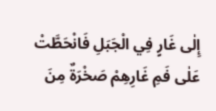إِلٰى غَارٍ فِي الْجَبَلِ فَانْحَطَّتْ عَلٰى فَمِ غَارِهِمْ صَخْرَةٌ مِنَ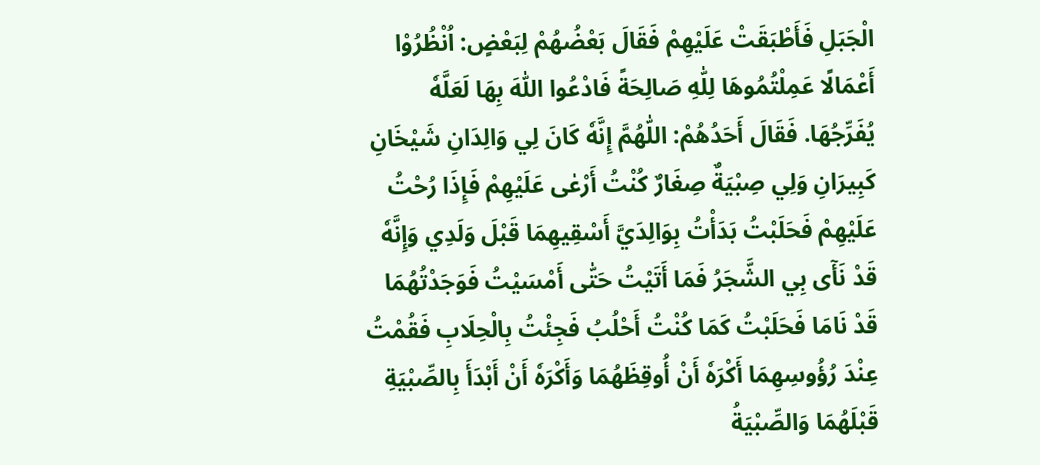الْجَبَلِ فَأَطْبَقَتْ عَلَيْهِمْ فَقَالَ بَعْضُهُمْ لِبَعْضٍ: اُنْظُرُوْا أَعْمَالًا عَمِلْتُمُوهَا لِلّٰهِ صَالِحَةً فَادْعُوا اللّٰهَ بِهَا لَعَلَّهٗ يُفَرِّجُهَا. فَقَالَ أَحَدُهُمْ: اللّٰهُمَّ إِنَّهٗ كَانَ لِي وَالِدَانِ شَيْخَانِ كَبِيرَانِ وَلِي صِبْيَةٌ صِغَارٌ كُنْتُ أَرْعٰى عَلَيْهِمْ فَإِذَا رُحْتُ عَلَيْهِمْ فَحَلَبْتُ بَدَأْتُ بِوَالِدَيَّ أَسْقِيهِمَا قَبْلَ وَلَدِي وَإِنَّهٗ قَدْ نَأٓى بِي الشَّجَرُ فَمَا أَتَيْتُ حَتّٰى أَمْسَيْتُ فَوَجَدْتُهُمَا قَدْ نَامَا فَحَلَبْتُ كَمَا كُنْتُ أَحْلُبُ فَجِئْتُ بِالْحِلَابِ فَقُمْتُ عِنْدَ رُؤُوسِهِمَا أَكْرَهٗ أَنْ أُوقِظَهُمَا وَأَكْرَهٗ أَنْ أَبْدَأَ بِالصِّبْيَةِ قَبْلَهُمَا وَالصِّبْيَةُ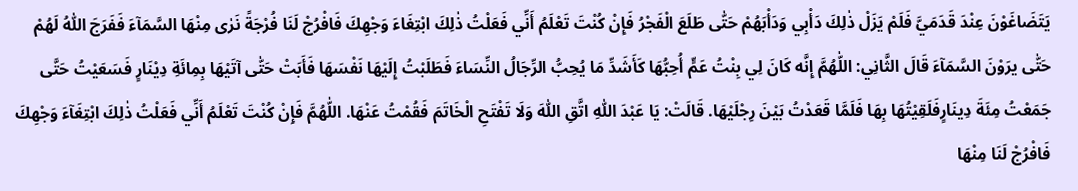يَتَضَاغَوْنَ عِنْدَ قَدَمَيَّ فَلَمْ يَزَلْ ذٰلِكَ دَأْبِي وَدَأْبَهُمْ حَتّٰى طَلَعَ الْفَجْرُ فَإِنْ كُنْتَ تَعْلَمُ أَنِّي فَعَلْتُ ذٰلِكَ ابْتِغَاءَ وَجْهِكَ فَافْرُجْ لَنَا فُرْجَةً نَرٰى مِنْهَا السَّمَآءَ فَفَرَجَ اللّٰهُ لَهُمْ حَتّٰى يرَوْنَ السَّمَآءَ قَالَ الثَّانِي: اللّٰهُمَّ إِنَّه كَانَ لِي بِنْتُ عَمٍّ أُحِبُّهَا كَأَشَدِّ مَا يُحِبُّ الرِّجَالُ النِّسَاءَ فَطَلَبْتُ إِلَيْهَا نَفْسَهَا فَأَبَتْ حَتّٰى آتَيْهَا بِمِائَةِ دِيْنَارٍ فَسَعَيْتُ حَتَّى جَمَعْتُ مِئَةَ دِينَارٍفَلَقِيْتُهَا بِهَا فَلَمَّا قَعَدْتُ بَيْنَ رِجْلَيْهَا. قَالَتْ: يَا عَبْدَ اللّٰهِ اتَّقِ اللّٰهَ وَلَا تَفْتَحِ الْخَاتَمَ فَقُمْتُ عَنْهَا. اللّٰهُمَّ فَإِنْ كُنْتَ تَعْلَمُ أَنِّي فَعَلْتُ ذٰلِكَ ابْتِغَآءَ وَجْهِكَ فَافْرُجْ لَنَا مِنْهَا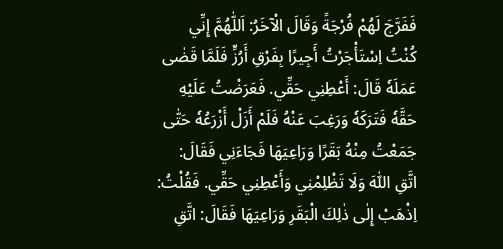فَفَرَّجَ لَهُمْ فُرْجَةً وَقَالَ الْآخَرُ: اَللّٰهُمَّ إِنِّي كُنْتُ اِسْتَأْجَرْتُ أَجِيرًا بِفَرْقِ أَرُزٍّ فَلَمَّا قَضٰى عَمَلَهٗ قَالَ: أَعْطِنِي حَقِّي. فَعَرَضْتُ عَلَيْهِ حَقَّهٗ فَتَرَكَهٗ وَرَغِبَ عَنْهُ فَلَمْ أَزَلْ أَزْرَعُهٗ حَتّٰى جَمَعْتُ مِنْهُ بَقَرًا وَرَاعِيَهَا فَجَاءَنِي فَقَالَ: اتَّقِ اللّٰهَ وَلَا تَظْلِمْنِي وَأَعْطِنِي حَقِّي. فَقُلْتُ: اِذْهَبْ إِلٰى ذٰلِكَ الْبَقَرِ وَرَاعِيَهَا فَقَالَ: اتَّقِ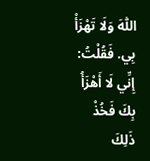اللّٰهَ وَلَا تَهْزَأْ بِي. فَقُلْتُ: إِنِّي لَا أَهْزَأُ بِكَ فَخُذْ ذَلِكَ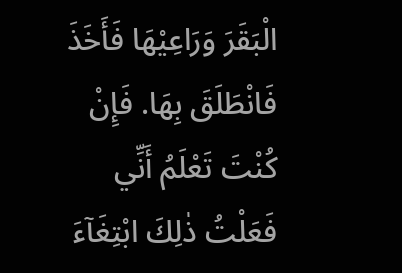الْبَقَرَ وَرَاعِيْهَا فَأَخَذَ فَانْطَلَقَ بِهَا. فَإِنْ كُنْتَ تَعْلَمُ أَنِّي فَعَلْتُ ذٰلِكَ ابْتِغَآءَ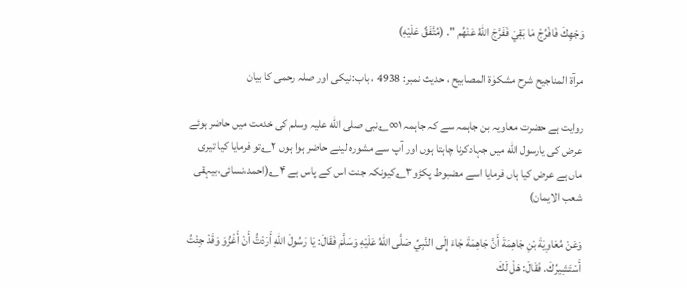وَجْهِكَ فَافْرُجْ مَا بَقِيَ فَفَرَّجَ اللهُ عَنْهُم ". (مُتَّفَقٌ عَلَيْهِ)

مرآۃ المناجیح شرح مشکوٰۃ المصابیح ، حدیث نمبر: 4938 ، باب:نیکی اور صلہ رحمی کا بیان

روایت ہے حضرت معاویہ بن جاہمہ سے کہ جاہمہ ۱∞؎نبی صلی الله علیہ وسلم کی خدمت میں حاضر ہوئے عرض کی یارسول الله میں جہادکرنا چاہتا ہوں اور آپ سے مشورہ لینے حاضر ہوا ہوں ۲؎تو فرمایا کیا تیری ماں ہے عرض کیا ہاں فرمایا اسے مضبوط پکڑو۳؎کیونکہ جنت اس کے پاس ہے ۴؎(احمد،نسائی،بیہقی شعب الایمان)

وَعَنْ مُعَاوِيَةَ بْنِ جَاهِمَةَ أَنَّ جَاهِمَةَ جَاءَ إِلَى النَّبِيِّ صَلَّى اللّٰهُ عَلَيْهِ وَسَلَّمَ فَقَالَ: يَا رَسُولَ اللّٰهِ أَرَدْتُّ أَنْ أَغْزُوَ وَقَدْ جِئْتُ أَسْتَشِيرُكَ. فَقَالَ: هَلْ لَكَ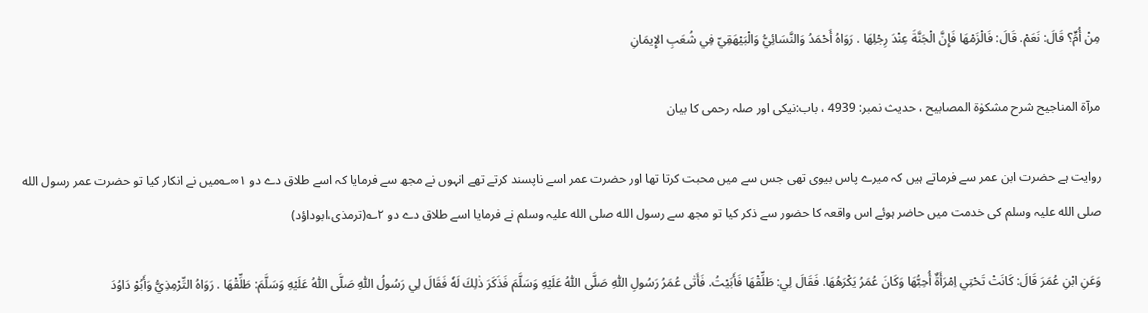مِنْ أُمٍّ؟ قَالَ: نَعَمْ. قَالَ: فَالْزَمْهَا فَإِنَّ الْجَنَّةَ عِنْدَ رِجْلِهَا . رَوَاهُ أَحْمَدُ وَالنَّسَائِيُّ وَالْبَيْهَقِيّ فِي شُعَبِ الإِيمَانِ

مرآۃ المناجیح شرح مشکوٰۃ المصابیح ، حدیث نمبر: 4939 ، باب:نیکی اور صلہ رحمی کا بیان

روایت ہے حضرت ابن عمر سے فرماتے ہیں کہ میرے پاس بیوی تھی جس سے میں محبت کرتا تھا اور حضرت عمر اسے ناپسند کرتے تھے انہوں نے مجھ سے فرمایا کہ اسے طلاق دے دو ۱∞؎میں نے انکار کیا تو حضرت عمر رسول الله صلی الله علیہ وسلم کی خدمت میں حاضر ہوئے اس واقعہ کا حضور سے ذکر کیا تو مجھ سے رسول الله صلی الله علیہ وسلم نے فرمایا اسے طلاق دے دو ۲؎(ترمذی،ابوداؤد)

وَعَنِ ابْنِ عُمَرَ قَالَ: كَانَتْ تَحْتِي اِمْرَأَةٌ أُحِبُّهَا وَكَانَ عُمَرُ يَكْرَهُهَا. فَقَالَ لِي: طَلِّقْهَا فَأَبَيْتُ. فَأَتٰى عُمَرُ رَسُولِ اللّٰهِ صَلَّى اللّٰهُ عَلَيْهِ وَسَلَّمَ فَذَكَرَ ذٰلِكَ لَهٗ فَقَالَ لِي رَسُولُ اللّٰهِ صَلَّى اللّٰهُ عَلَيْهِ وَسَلَّمَ: طَلِّقْهَا . رَوَاهُ التِّرْمِذِيُّ وَأَبُوْ دَاوُدَ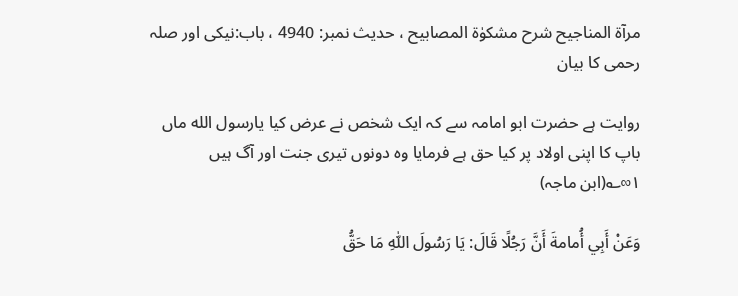مرآۃ المناجیح شرح مشکوٰۃ المصابیح ، حدیث نمبر: 4940 ، باب:نیکی اور صلہ رحمی کا بیان

روایت ہے حضرت ابو امامہ سے کہ ایک شخص نے عرض کیا یارسول الله ماں باپ کا اپنی اولاد پر کیا حق ہے فرمایا وہ دونوں تیری جنت اور آگ ہیں ۱∞؎(ابن ماجہ)

وَعَنْ أَبِي أُمامةَ أَنَّ رَجُلًا قَالَ: يَا رَسُولَ اللّٰهِ مَا حَقُّ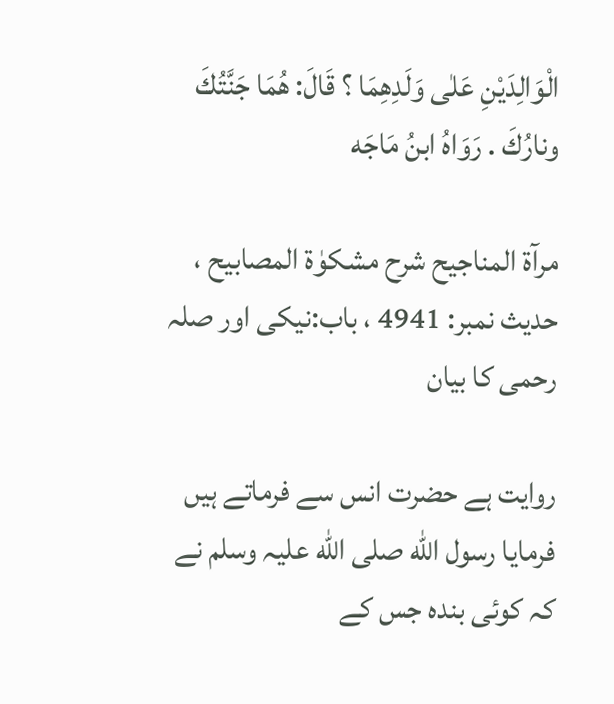الْوَالِدَيْنِ عَلٰى وَلَدِهِمَا ؟ قَالَ: هُمَا جَنَّتُكَ ونارُكَ . رَوَاهُ ابنُ مَاجَه

مرآۃ المناجیح شرح مشکوٰۃ المصابیح ، حدیث نمبر: 4941 ، باب:نیکی اور صلہ رحمی کا بیان

روایت ہے حضرت انس سے فرماتے ہیں فرمایا رسول الله صلی الله علیہ وسلم نے کہ کوئی بندہ جس کے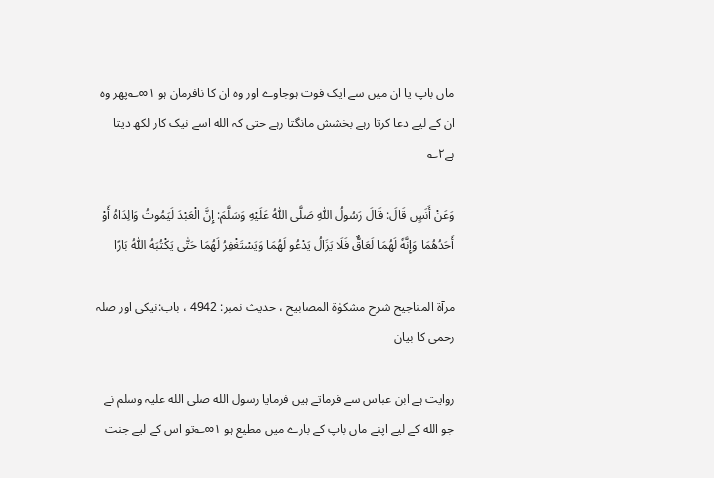ماں باپ یا ان میں سے ایک فوت ہوجاوے اور وہ ان کا نافرمان ہو ۱∞؎پھر وہ ان کے لیے دعا کرتا رہے بخشش مانگتا رہے حتی کہ الله اسے نیک کار لکھ دیتا ہے۲؎

وَعَنْ أَنَسٍ قَالَ: قَالَ رَسُولُ اللّٰهِ صَلَّى اللّٰهُ عَلَيْهِ وَسَلَّمَ: إِنَّ الْعَبْدَ لَيَمُوتُ وَالِدَاهُ أَوْ أَحَدُهُمَا وَإِنَّهٗ لَهُمَا لَعَاقٌّ فَلَا يَزَالُ يَدْعُو لَهُمَا وَيَسْتَغْفِرُ لَهُمَا حَتّٰى يَكْتُبَهُ اللّٰهُ بَارًا

مرآۃ المناجیح شرح مشکوٰۃ المصابیح ، حدیث نمبر: 4942 ، باب:نیکی اور صلہ رحمی کا بیان

روایت ہے ابن عباس سے فرماتے ہیں فرمایا رسول الله صلی الله علیہ وسلم نے جو الله کے لیے اپنے ماں باپ کے بارے میں مطیع ہو ۱∞؎تو اس کے لیے جنت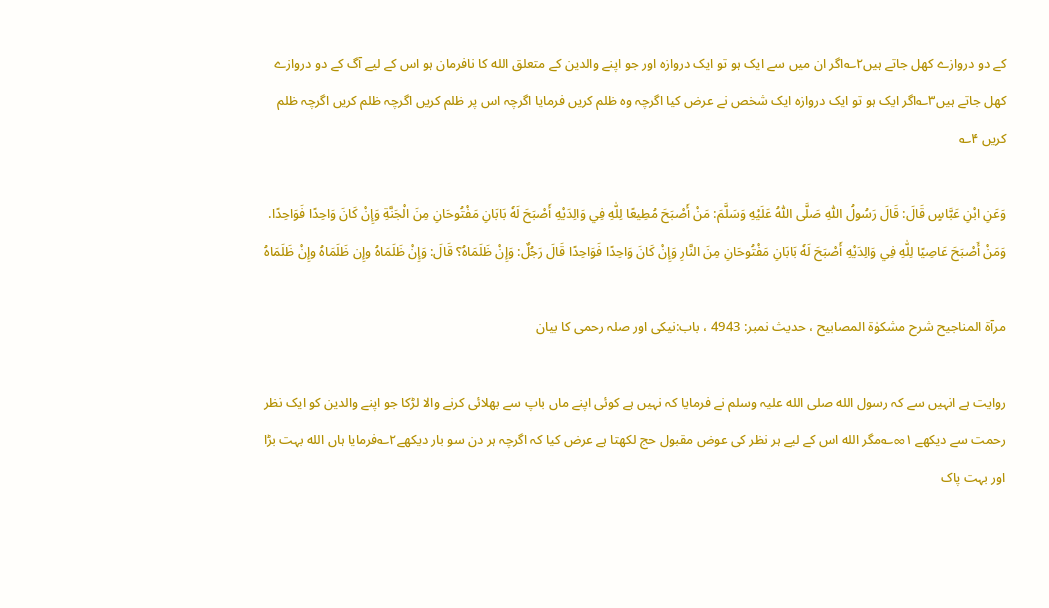کے دو دروازے کھل جاتے ہیں۲؎اگر ان میں سے ایک ہو تو ایک دروازہ اور جو اپنے والدین کے متعلق الله کا نافرمان ہو اس کے لیے آگ کے دو دروازے کھل جاتے ہیں۳؎اگر ایک ہو تو ایک دروازہ ایک شخص نے عرض کیا اگرچہ وہ ظلم کریں فرمایا اگرچہ اس پر ظلم کریں اگرچہ ظلم کریں اگرچہ ظلم کریں ۴؎

وَعَنِ ابْنِ عَبَّاسٍ قَالَ: قَالَ رَسُولُ اللّٰهِ صَلَّى اللّٰهُ عَلَيْهِ وَسَلَّمَ: مَنْ أَصْبَحَ مُطِيعًا لِلّٰهِ فِي وَالِدَيْهِ أَصْبَحَ لَهٗ بَابَانِ مَفْتُوحَانِ مِنَ الْجَنَّةِ وَإِنْ كَانَ وَاحِدًا فَوَاحِدًا. وَمَنْ أَصْبَحَ عَاصِيًا لِلّٰهِ فِي وَالِدَيْهِ أَصْبَحَ لَهٗ بَابَانِ مَفْتُوحَانِ مِنَ النَّارِ وَإِنْ كَانَ وَاحِدًا فَوَاحِدًا قَالَ رَجُلٌ: وَإِنْ ظَلَمَاهُ؟ قَالَ: وَإِنْ ظَلَمَاهُ وإِن ظَلَمَاهُ وإِنْ ظَلَمَاهُ

مرآۃ المناجیح شرح مشکوٰۃ المصابیح ، حدیث نمبر: 4943 ، باب:نیکی اور صلہ رحمی کا بیان

روایت ہے انہیں سے کہ رسول الله صلی الله علیہ وسلم نے فرمایا کہ نہیں ہے کوئی اپنے ماں باپ سے بھلائی کرنے والا لڑکا جو اپنے والدین کو ایک نظر رحمت سے دیکھے ۱∞؎مگر الله اس کے لیے ہر نظر کی عوض مقبول حج لکھتا ہے عرض کیا کہ اگرچہ ہر دن سو بار دیکھے۲؎فرمایا ہاں الله بہت بڑا اور بہت پاک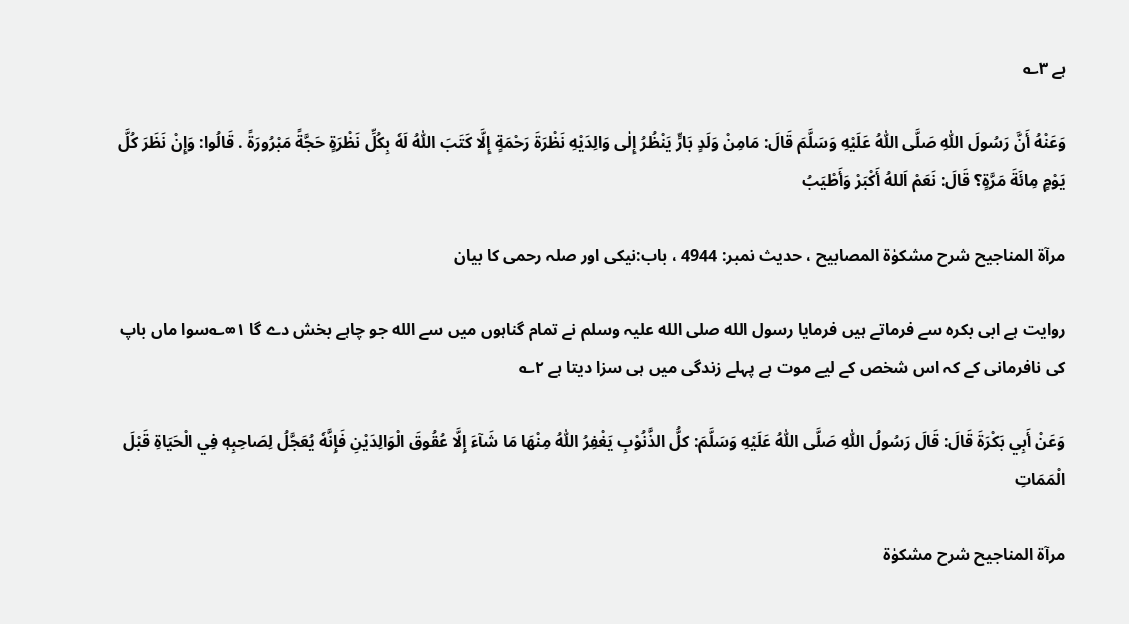ہے ۳؎

وَعَنْهُ أَنَّ رَسُولَ اللّٰهِ صَلَّى اللّٰهُ عَلَيْهِ وَسَلَّمَ قَالَ: مَامِنْ وَلَدٍ بَارٍّ يَنْظُرُ إِلٰى وَالِدَيْهِ نَظْرَةَ رَحْمَةٍ إِلَّا كَتَبَ اللّٰهُ لَهٗ بِكُلِّ نَظْرَةٍ حَجَّةً مَبْرُورَةً . قَالُوا: وَإِنْ نَظَرَ كُلَّ يَوْمٍ مِائَةَ مَرَّةٍ؟ قَالَ: نَعَمْ اَللهُ أَكْبَرْ وَأَطْيَبُ

مرآۃ المناجیح شرح مشکوٰۃ المصابیح ، حدیث نمبر: 4944 ، باب:نیکی اور صلہ رحمی کا بیان

روایت ہے ابی بکرہ سے فرماتے ہیں فرمایا رسول الله صلی الله علیہ وسلم نے تمام گناہوں میں سے الله جو چاہے بخش دے گا ۱∞؎سوا ماں باپ کی نافرمانی کے کہ اس شخص کے لیے موت ہے پہلے زندگی میں ہی سزا دیتا ہے ۲؎

وَعَنْ أَبِي بَكْرَةَ قَالَ: قَالَ رَسُولُ اللّٰهِ صَلَّى اللّٰهُ عَلَيْهِ وَسَلَّمَ: كلُّ الذَّنُوْبِ يَغْفِرُ اللّٰهُ مِنْهَا مَا شَآءَ إِلَّا عُقُوقَ الْوَالِدَيْنِ فَإِنَّهٗ يُعَجَّلُ لِصَاحِبِهٖ فِي الْحَيَاةِ قَبْلَ الْمَمَاتِ

مرآۃ المناجیح شرح مشکوٰۃ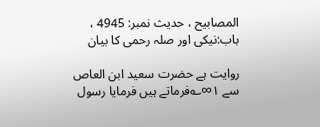المصابیح ، حدیث نمبر: 4945 ، باب:نیکی اور صلہ رحمی کا بیان

روایت ہے حضرت سعید ابن العاص سے ۱∞؎فرماتے ہیں فرمایا رسول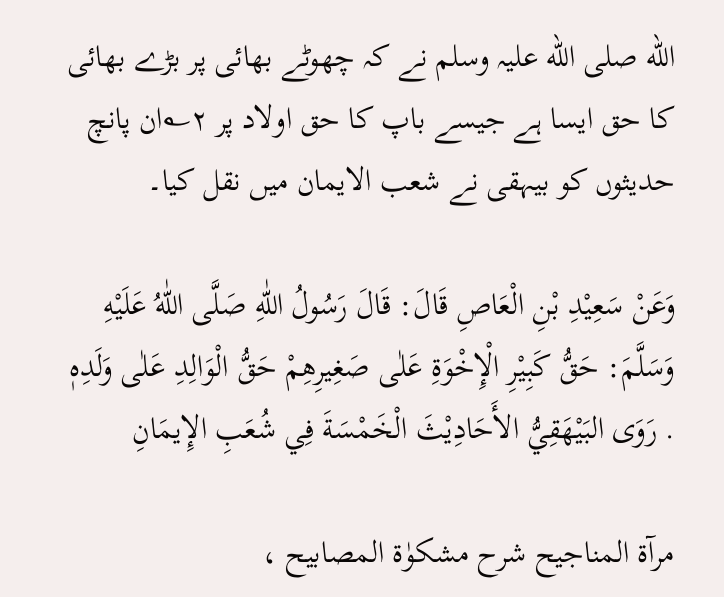الله صلی الله علیہ وسلم نے کہ چھوٹے بھائی پر بڑے بھائی کا حق ایسا ہے جیسے باپ کا حق اولاد پر ۲؎ان پانچ حدیثوں کو بیہقی نے شعب الایمان میں نقل کیا۔

وَعَنْ سَعِيْدِ بْنِ الْعَاصِ قَالَ: قَالَ رَسُولُ اللّٰهِ صَلَّى اللّٰهُ عَلَيْهِ وَسَلَّمَ: حَقُّ كَبِيْرِ الْإِخْوَةِ عَلٰى صَغِيرِهِمْ حَقُّ الْوَالِدِ عَلٰى وَلَدِهٖ . رَوَى البَيْهَقِيُّ الأَحَادِيْثَ الْخَمْسَةَ فِي شُعَبِ الإِيمَانِ

مرآۃ المناجیح شرح مشکوٰۃ المصابیح ،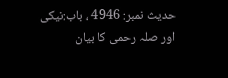حدیث نمبر: 4946 ، باب:نیکی اور صلہ رحمی کا بیان